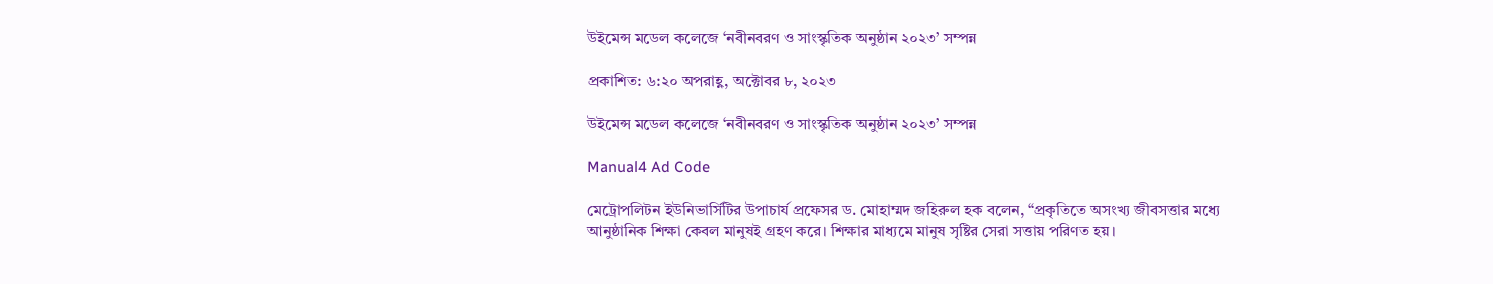উইমেন্স মডেল কলেজে ‘নবীনবরণ ও সাংস্কৃতিক অনুষ্ঠান ২০২৩’ সম্পন্ন

প্রকাশিত: ৬:২০ অপরাহ্ণ, অক্টোবর ৮, ২০২৩

উইমেন্স মডেল কলেজে ‘নবীনবরণ ও সাংস্কৃতিক অনুষ্ঠান ২০২৩’ সম্পন্ন

Manual4 Ad Code

মেট্রোপলিটন ইউনিভার্সিটির উপাচার্য প্রফেসর ড. মোহাম্মদ জহিরুল হক বলেন, “প্রকৃতিতে অসংখ্য জীবসত্তার মধ্যে আনুষ্ঠানিক শিক্ষা কেবল মানুষই গ্রহণ করে। শিক্ষার মাধ্যমে মানুষ সৃষ্টির সেরা সত্তায় পরিণত হয়।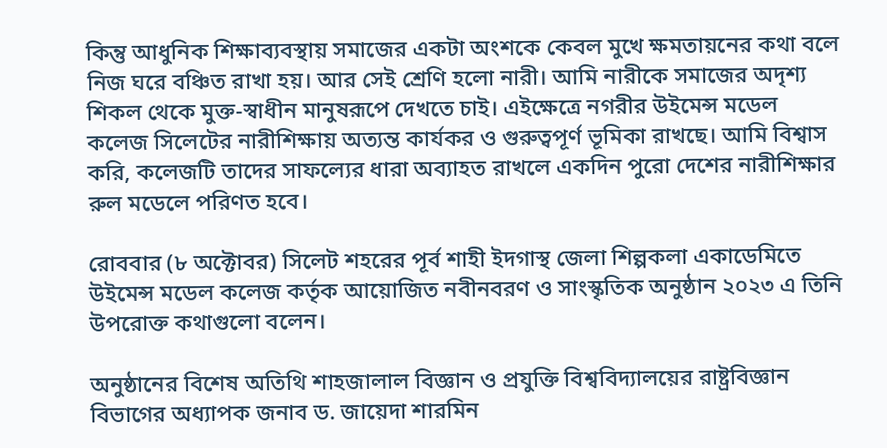কিন্তু আধুনিক শিক্ষাব্যবস্থায় সমাজের একটা অংশকে কেবল মুখে ক্ষমতায়নের কথা বলে নিজ ঘরে বঞ্চিত রাখা হয়। আর সেই শ্রেণি হলো নারী। আমি নারীকে সমাজের অদৃশ্য শিকল থেকে মুক্ত-স্বাধীন মানুষরূপে দেখতে চাই। এইক্ষেত্রে নগরীর উইমেন্স মডেল কলেজ সিলেটের নারীশিক্ষায় অত্যন্ত কার্যকর ও গুরুত্বপূর্ণ ভূমিকা রাখছে। আমি বিশ্বাস করি, কলেজটি তাদের সাফল্যের ধারা অব্যাহত রাখলে একদিন পুরো দেশের নারীশিক্ষার রুল মডেলে পরিণত হবে।

রোববার (৮ অক্টোবর) সিলেট শহরের পূর্ব শাহী ইদগাস্থ জেলা শিল্পকলা একাডেমিতে উইমেন্স মডেল কলেজ কর্তৃক আয়োজিত নবীনবরণ ও সাংস্কৃতিক অনুষ্ঠান ২০২৩ এ তিনি উপরোক্ত কথাগুলো বলেন।

অনুষ্ঠানের বিশেষ অতিথি শাহজালাল বিজ্ঞান ও প্রযুক্তি বিশ্ববিদ্যালয়ের রাষ্ট্রবিজ্ঞান বিভাগের অধ্যাপক জনাব ড. জায়েদা শারমিন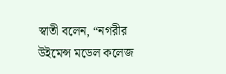স্বাতী বলেন, “নগরীর উইমেন্স মডেল কলেজ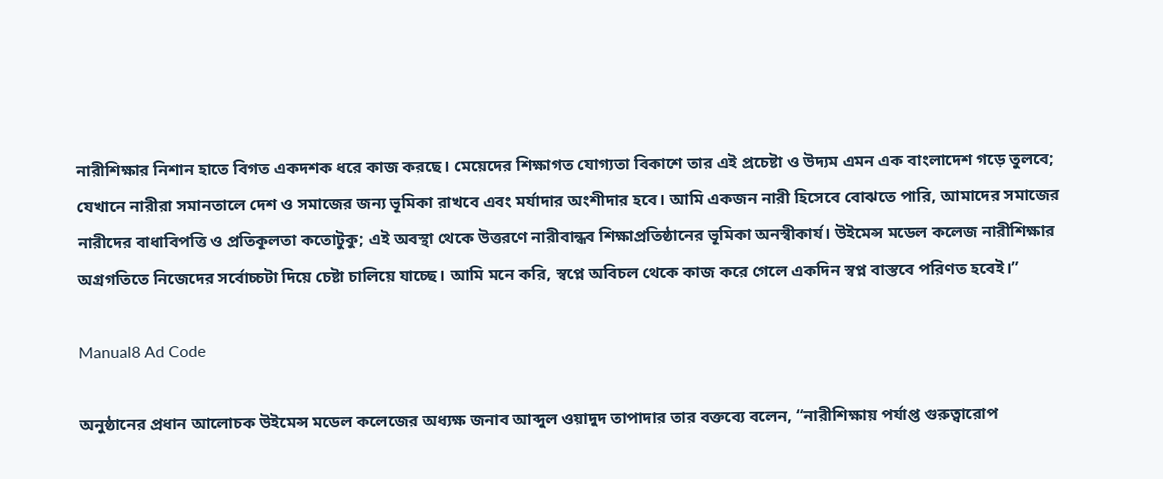নারীশিক্ষার নিশান হাতে বিগত একদশক ধরে কাজ করছে। মেয়েদের শিক্ষাগত যোগ্যতা বিকাশে তার এই প্রচেষ্টা ও উদ্যম এমন এক বাংলাদেশ গড়ে তুলবে; যেখানে নারীরা সমানতালে দেশ ও সমাজের জন্য ভূমিকা রাখবে এবং মর্যাদার অংশীদার হবে। আমি একজন নারী হিসেবে বোঝতে পারি, আমাদের সমাজের নারীদের বাধাবিপত্তি ও প্রতিকূলতা কতোটুকু; এই অবস্থা থেকে উত্তরণে নারীবান্ধব শিক্ষাপ্রতিষ্ঠানের ভূমিকা অনস্বীকার্য। উইমেন্স মডেল কলেজ নারীশিক্ষার অগ্রগতিতে নিজেদের সর্বোচ্চটা দিয়ে চেষ্টা চালিয়ে যাচ্ছে। আমি মনে করি, স্বপ্নে অবিচল থেকে কাজ করে গেলে একদিন স্বপ্ন বাস্তবে পরিণত হবেই।”

Manual8 Ad Code

অনুষ্ঠানের প্রধান আলোচক উইমেন্স মডেল কলেজের অধ্যক্ষ জনাব আব্দুল ওয়াদুদ তাপাদার তার বক্তব্যে বলেন, “নারীশিক্ষায় পর্যাপ্ত গুরুত্বারোপ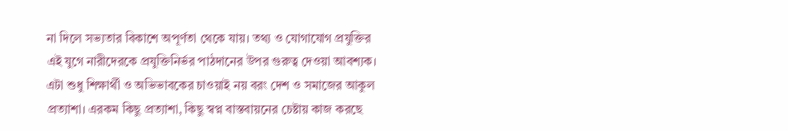না দিলে সভ্যতার বিকাশে অপূর্ণতা থেকে যায়। তথ্য ও যোগাযোগ প্রযুক্তির এই যুগে নারীদেরকে প্রযুক্তিনির্ভর পাঠদানের উপর গুরুত্ব দেওয়া আবশ্যক। এটা শুধু শিক্ষার্থী ও অভিভাবকের চাওয়াই নয় বরং দেশ ও সমাজের আকুল প্রত্যাশা। এরকম কিছু প্রত্যাশা, কিছু স্বপ্ন বাস্তবায়নের চেষ্টায় কাজ করছে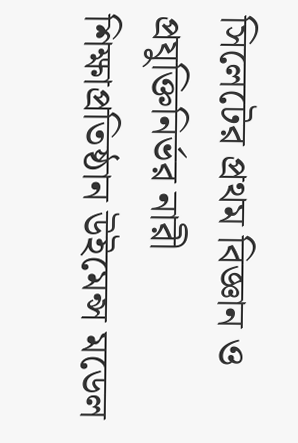সিলেটের প্রথম বিজ্ঞান ও প্রযুক্তিনির্ভর নারী শিক্ষাপ্রতিষ্ঠান উইমেন্স মডেল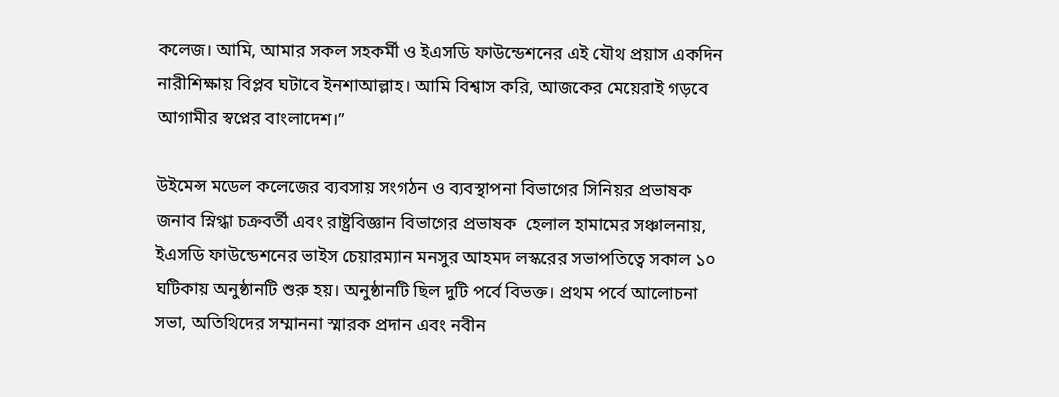কলেজ। আমি, আমার সকল সহকর্মী ও ইএসডি ফাউন্ডেশনের এই যৌথ প্রয়াস একদিন নারীশিক্ষায় বিপ্লব ঘটাবে ইনশাআল্লাহ। আমি বিশ্বাস করি, আজকের মেয়েরাই গড়বে আগামীর স্বপ্নের বাংলাদেশ।”

উইমেন্স মডেল কলেজের ব্যবসায় সংগঠন ও ব্যবস্থাপনা বিভাগের সিনিয়র প্রভাষক জনাব স্নিগ্ধা চক্রবর্তী এবং রাষ্ট্রবিজ্ঞান বিভাগের প্রভাষক  হেলাল হামামের সঞ্চালনায়, ইএসডি ফাউন্ডেশনের ভাইস চেয়ারম্যান মনসুর আহমদ লস্করের সভাপতিত্বে সকাল ১০ ঘটিকায় অনুষ্ঠানটি শুরু হয়। অনুষ্ঠানটি ছিল দুটি পর্বে বিভক্ত। প্রথম পর্বে আলোচনা সভা, অতিথিদের সম্মাননা স্মারক প্রদান এবং নবীন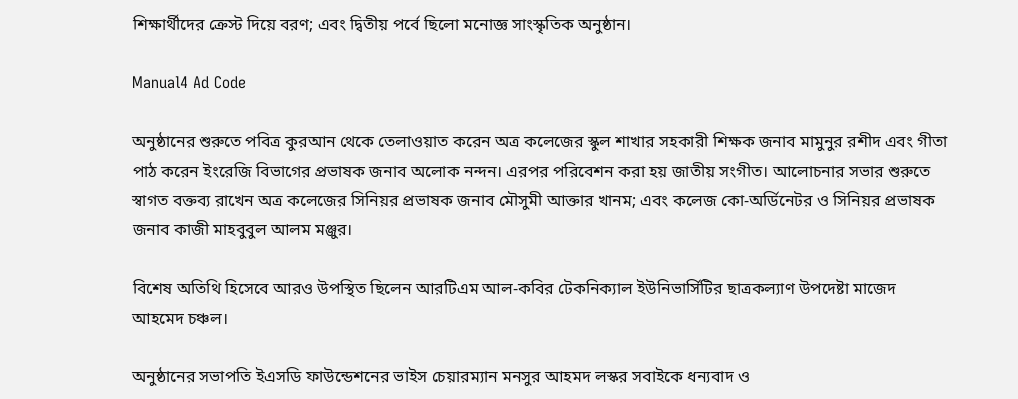শিক্ষার্থীদের ক্রেস্ট দিয়ে বরণ; এবং দ্বিতীয় পর্বে ছিলো মনোজ্ঞ সাংস্কৃতিক অনুষ্ঠান।

Manual4 Ad Code

অনুষ্ঠানের শুরুতে পবিত্র কুরআন থেকে তেলাওয়াত করেন অত্র কলেজের স্কুল শাখার সহকারী শিক্ষক জনাব মামুনুর রশীদ এবং গীতা পাঠ করেন ইংরেজি বিভাগের প্রভাষক জনাব অলোক নন্দন। এরপর পরিবেশন করা হয় জাতীয় সংগীত। আলোচনার সভার শুরুতে স্বাগত বক্তব্য রাখেন অত্র কলেজের সিনিয়র প্রভাষক জনাব মৌসুমী আক্তার খানম; এবং কলেজ কো-অর্ডিনেটর ও সিনিয়র প্রভাষক জনাব কাজী মাহবুবুল আলম মঞ্জুর।

বিশেষ অতিথি হিসেবে আরও উপস্থিত ছিলেন আরটিএম আল-কবির টেকনিক্যাল ইউনিভার্সিটির ছাত্রকল্যাণ উপদেষ্টা মাজেদ আহমেদ চঞ্চল।

অনুষ্ঠানের সভাপতি ইএসডি ফাউন্ডেশনের ভাইস চেয়ারম্যান মনসুর আহমদ লস্কর সবাইকে ধন্যবাদ ও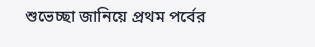শুভেচ্ছা জানিয়ে প্রথম পর্বের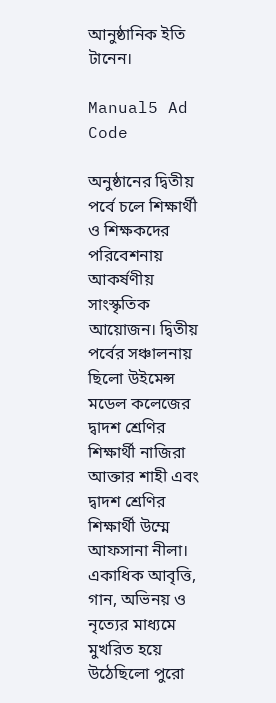আনুষ্ঠানিক ইতি টানেন।

Manual5 Ad Code

অনুষ্ঠানের দ্বিতীয় পর্বে চলে শিক্ষার্থী ও শিক্ষকদের পরিবেশনায় আকর্ষণীয় সাংস্কৃতিক আয়োজন। দ্বিতীয় পর্বের সঞ্চালনায় ছিলো উইমেন্স মডেল কলেজের দ্বাদশ শ্রেণির শিক্ষার্থী নাজিরা আক্তার শাহী এবং দ্বাদশ শ্রেণির শিক্ষার্থী উম্মে আফসানা নীলা। একাধিক আবৃত্তি, গান, অভিনয় ও নৃত্যের মাধ্যমে মুখরিত হয়ে উঠেছিলো পুরো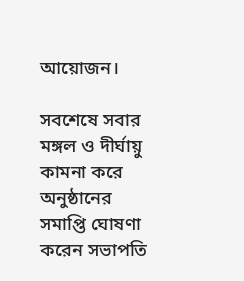আয়োজন।

সবশেষে সবার মঙ্গল ও দীর্ঘায়ু কামনা করে অনুষ্ঠানের সমাপ্তি ঘোষণা করেন সভাপতি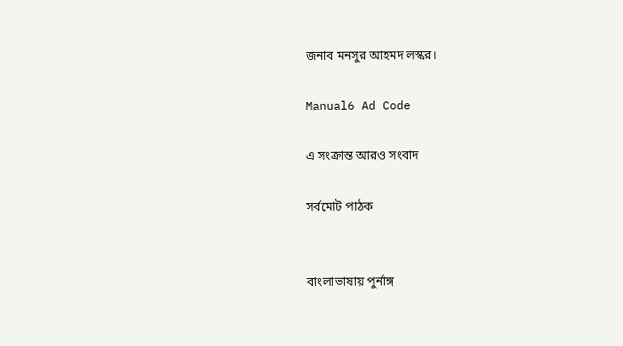জনাব মনসুর আহমদ লস্কর।

Manual6 Ad Code

এ সংক্রান্ত আরও সংবাদ

সর্বমোট পাঠক


বাংলাভাষায় পুর্নাঙ্গ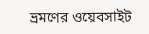ভ্রমণের ওয়েবসাইট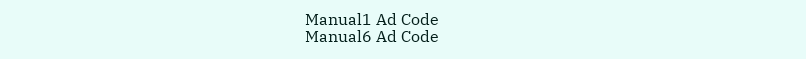Manual1 Ad Code
Manual6 Ad Code